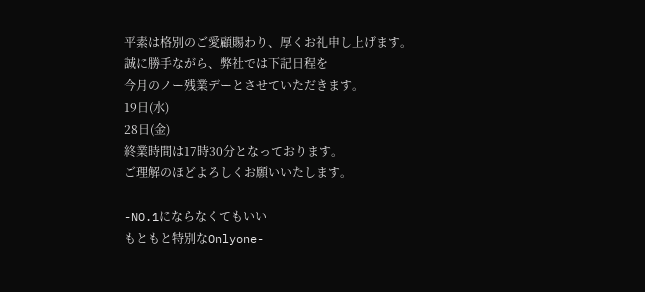平素は格別のご愛顧賜わり、厚くお礼申し上げます。
誠に勝手ながら、弊社では下記日程を
今月のノー残業デーとさせていただきます。
19日(水)
28日(金)
終業時間は17時30分となっております。
ご理解のほどよろしくお願いいたします。

-NO.1にならなくてもいい
もともと特別なOnlyone-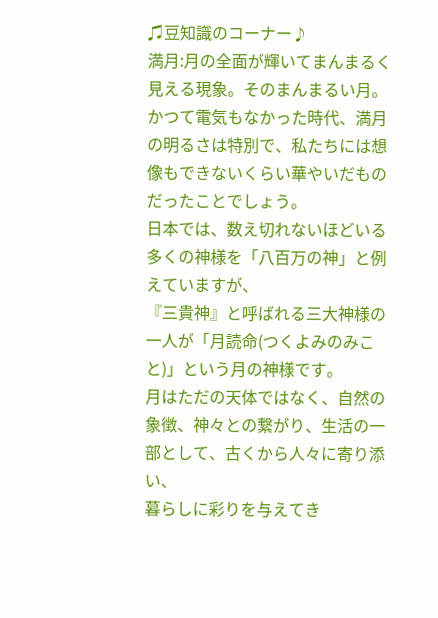♫豆知識のコーナー♪
満月:月の全面が輝いてまんまるく見える現象。そのまんまるい月。
かつて電気もなかった時代、満月の明るさは特別で、私たちには想像もできないくらい華やいだものだったことでしょう。
日本では、数え切れないほどいる多くの神様を「八百万の神」と例えていますが、
『三貴神』と呼ばれる三大神様の一人が「月読命(つくよみのみこと)」という月の神様です。
月はただの天体ではなく、自然の象徴、神々との繋がり、生活の一部として、古くから人々に寄り添い、
暮らしに彩りを与えてき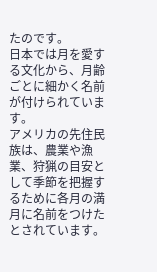たのです。
日本では月を愛する文化から、月齢ごとに細かく名前が付けられています。
アメリカの先住民族は、農業や漁業、狩猟の目安として季節を把握するために各月の満月に名前をつけたとされています。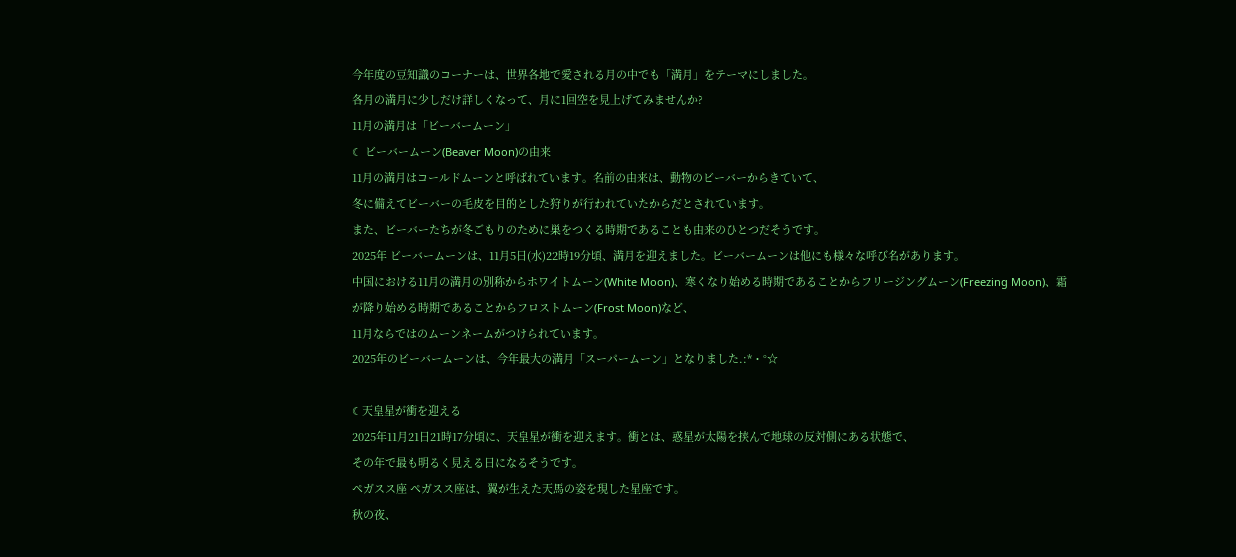今年度の豆知識のコーナーは、世界各地で愛される月の中でも「満月」をテーマにしました。
各月の満月に少しだけ詳しくなって、月に1回空を見上げてみませんか?
11月の満月は「ビーバームーン」
☾ ビーバームーン(Beaver Moon)の由来
11月の満月はコールドムーンと呼ばれています。名前の由来は、動物のビーバーからきていて、
冬に備えてビーバーの毛皮を目的とした狩りが行われていたからだとされています。
また、ビーバーたちが冬ごもりのために巣をつくる時期であることも由来のひとつだそうです。
2025年 ビーバームーンは、11月5日(水)22時19分頃、満月を迎えました。ビーバームーンは他にも様々な呼び名があります。
中国における11月の満月の別称からホワイトムーン(White Moon)、寒くなり始める時期であることからフリージングムーン(Freezing Moon)、霜が降り始める時期であることからフロストムーン(Frost Moon)など、
11月ならではのムーンネームがつけられています。
2025年のビーバームーンは、今年最大の満月「スーパームーン」となりました.:*・°☆

☾天皇星が衝を迎える
2025年11月21日21時17分頃に、天皇星が衝を迎えます。衝とは、惑星が太陽を挟んで地球の反対側にある状態で、
その年で最も明るく見える日になるそうです。
ペガスス座 ペガスス座は、翼が生えた天馬の姿を現した星座です。
秋の夜、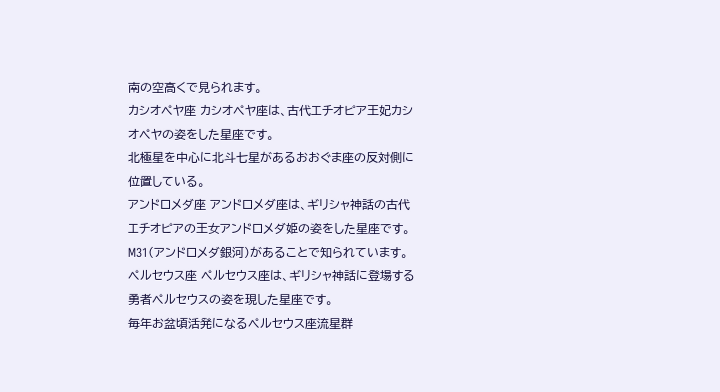南の空高くで見られます。
カシオペヤ座 カシオペヤ座は、古代エチオピア王妃カシオペヤの姿をした星座です。
北極星を中心に北斗七星があるおおぐま座の反対側に位置している。
アンドロメダ座 アンドロメダ座は、ギリシャ神話の古代エチオピアの王女アンドロメダ姫の姿をした星座です。
M31(アンドロメダ銀河)があることで知られています。
ペルセウス座 ペルセウス座は、ギリシャ神話に登場する勇者ペルセウスの姿を現した星座です。
毎年お盆頃活発になるペルセウス座流星群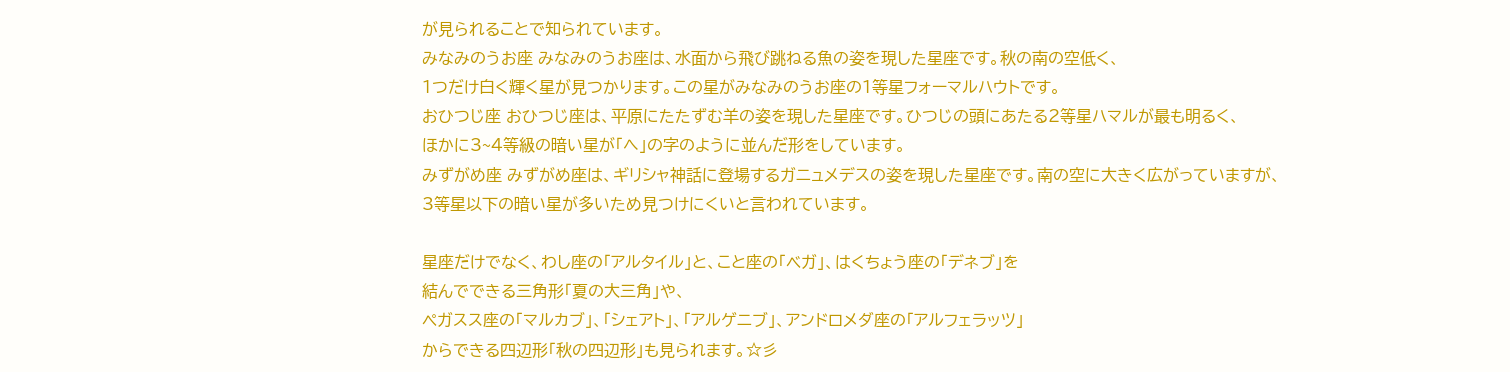が見られることで知られています。
みなみのうお座 みなみのうお座は、水面から飛び跳ねる魚の姿を現した星座です。秋の南の空低く、
1つだけ白く輝く星が見つかります。この星がみなみのうお座の1等星フォーマルハウトです。
おひつじ座 おひつじ座は、平原にたたずむ羊の姿を現した星座です。ひつじの頭にあたる2等星ハマルが最も明るく、
ほかに3~4等級の暗い星が「へ」の字のように並んだ形をしています。
みずがめ座 みずがめ座は、ギリシャ神話に登場するガニュメデスの姿を現した星座です。南の空に大きく広がっていますが、
3等星以下の暗い星が多いため見つけにくいと言われています。

星座だけでなく、わし座の「アルタイル」と、こと座の「ベガ」、はくちょう座の「デネブ」を
結んでできる三角形「夏の大三角」や、
ペガスス座の「マルカブ」、「シェアト」、「アルゲニブ」、アンドロメダ座の「アルフェラッツ」
からできる四辺形「秋の四辺形」も見られます。☆彡